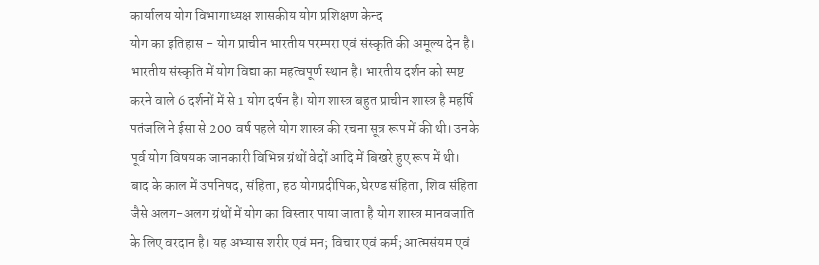कार्यालय योग विभागाध्यक्ष शासकीय योग प्रशिक्षण केन्द
योग का इतिहास - योग प्राचीन भारतीय परम्परा एवं संस्कृति की अमूल्य देन है। भारतीय संस्कृति में योग विद्या का महत्वपूर्ण स्थान है। भारतीय दर्शन को स्पष्ट करने वाले 6 दर्शनों में से 1 योग दर्षन है। योग शास्त्र बहुत प्राचीन शास्त्र है महर्षि पतंजलि ने ईसा से 200 वर्ष पहले योग शास्त्र की रचना सूत्र रूप में की थी। उनके पूर्व योग विषयक जानकारी विभिन्न ग्रंथों वेदों आदि में बिखरे हुए रूप में थी। बाद के काल में उपनिषद, संहिता, हठ योगप्रदीपिक,घेरण्ड संहिता, शिव संहिता जैसे अलग-अलग ग्रंथों में योग का विस्तार पाया जाता है योग शास्त्र मानवजाति के लिए वरदान है। यह अभ्यास शरीर एवं मन; विचार एवं कर्म; आत्मसंयम एवं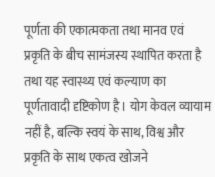पूर्णता की एकात्मकता तथा मानव एवं प्रकृति के बीच सामंजस्य स्थापित करता है तथा यह स्वास्थ्य एवं कल्याण का पूर्णतावादी दृष्टिकोण है। योग केवल व्यायाम नहीं है, बल्कि स्वयं के साथ, विश्व और प्रकृति के साथ एकत्व खोजने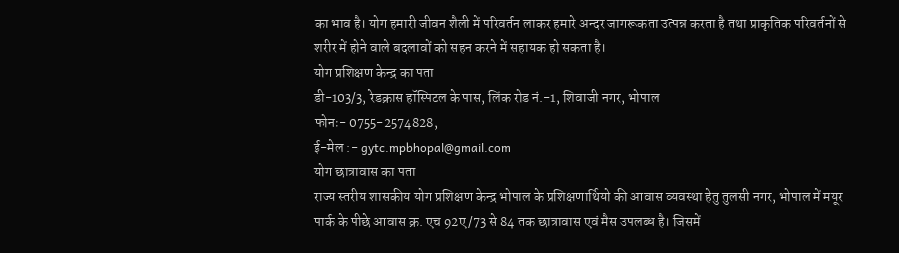का भाव है। योग हमारी जीवन शैली में परिवर्तन लाकर हमारे अन्दर जागरूकता उत्पन्न करता है तथा प्राकृतिक परिवर्तनों से शरीर में होने वाले बदलावों को सहन करने में सहायक हो सकता है।
योग प्रशिक्षण केन्द्र का पता
डी-103/3, रेडक्रास हॉस्पिटल के पास, लिंक रोड नं.-1, शिवाजी नगर, भोपाल
फोनः- 0755-2574828,
ई-मेल :- gytc.mpbhopal@gmail.com
योग छात्रावास का पता
राज्य स्तरीय शासकीय योग प्रशिक्षण केन्द्र भोपाल के प्रशिक्षणार्थियो की आवास व्यवस्था हेतु तुलसी नगर, भोपाल में मयूर पार्क के पीछे आवास क्र. एच 92ए/73 से 84 तक छात्रावास एवं मैस उपलब्ध है। जिसमें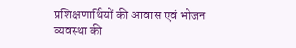प्रशिक्षणार्थियों की आवास एवं भोजन व्यवस्था की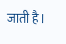जाती है।